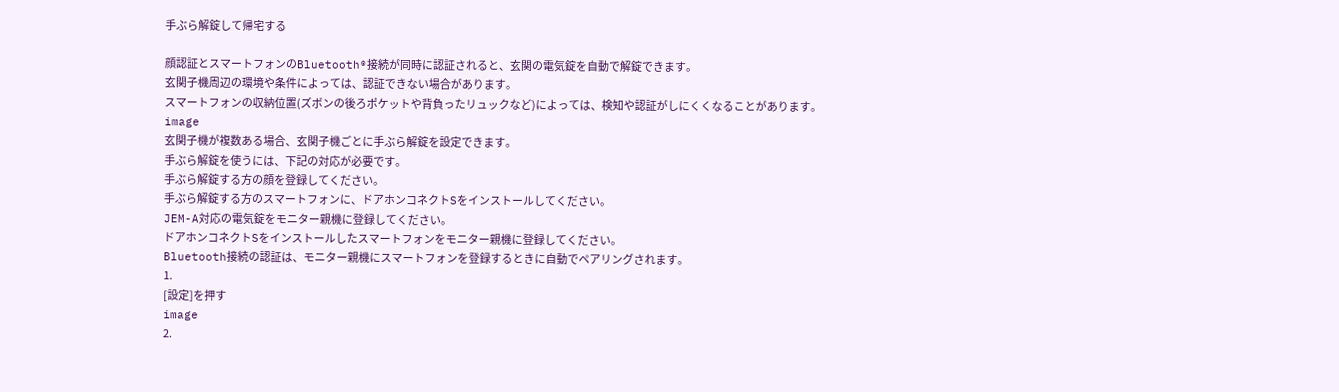手ぶら解錠して帰宅する

顔認証とスマートフォンのBluetooth®接続が同時に認証されると、玄関の電気錠を自動で解錠できます。
玄関子機周辺の環境や条件によっては、認証できない場合があります。
スマートフォンの収納位置(ズボンの後ろポケットや背負ったリュックなど)によっては、検知や認証がしにくくなることがあります。
image
玄関子機が複数ある場合、玄関子機ごとに手ぶら解錠を設定できます。
手ぶら解錠を使うには、下記の対応が必要です。
手ぶら解錠する方の顔を登録してください。
手ぶら解錠する方のスマートフォンに、ドアホンコネクトSをインストールしてください。
JEM-A対応の電気錠をモニター親機に登録してください。
ドアホンコネクトSをインストールしたスマートフォンをモニター親機に登録してください。
Bluetooth接続の認証は、モニター親機にスマートフォンを登録するときに自動でペアリングされます。
1.
[設定]を押す
image
2.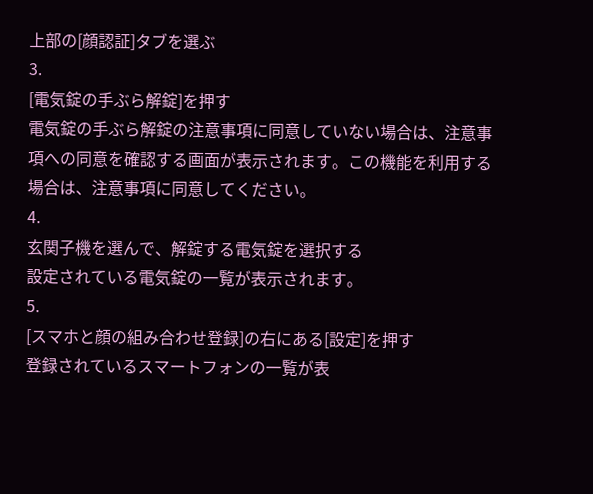上部の[顔認証]タブを選ぶ
3.
[電気錠の手ぶら解錠]を押す
電気錠の手ぶら解錠の注意事項に同意していない場合は、注意事項への同意を確認する画面が表示されます。この機能を利用する場合は、注意事項に同意してください。
4.
玄関子機を選んで、解錠する電気錠を選択する
設定されている電気錠の一覧が表示されます。
5.
[スマホと顔の組み合わせ登録]の右にある[設定]を押す
登録されているスマートフォンの一覧が表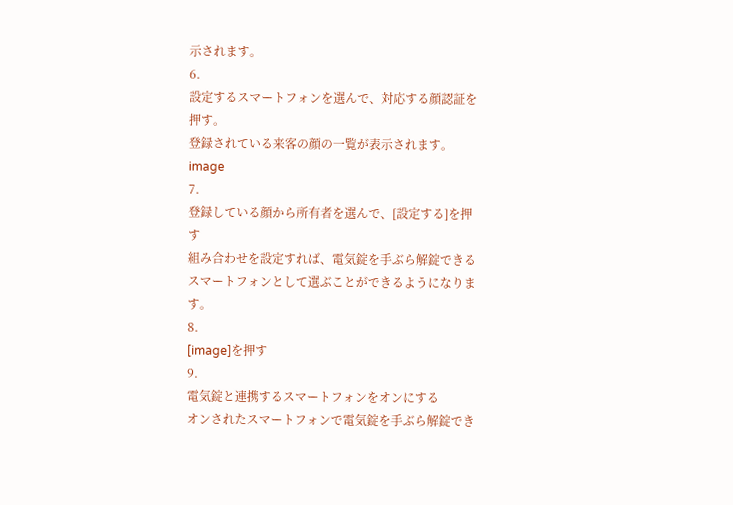示されます。
6.
設定するスマートフォンを選んで、対応する顔認証を押す。
登録されている来客の顔の一覧が表示されます。
image
7.
登録している顔から所有者を選んで、[設定する]を押す
組み合わせを設定すれば、電気錠を手ぶら解錠できるスマートフォンとして選ぶことができるようになります。
8.
[image]を押す
9.
電気錠と連携するスマートフォンをオンにする
オンされたスマートフォンで電気錠を手ぶら解錠でき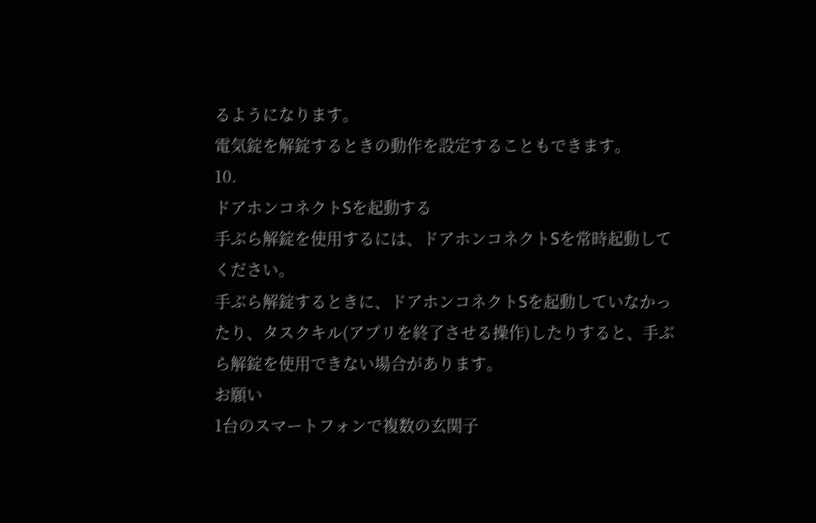るようになります。
電気錠を解錠するときの動作を設定することもできます。
10.
ドアホンコネクトSを起動する
手ぶら解錠を使用するには、ドアホンコネクトSを常時起動してください。
手ぶら解錠するときに、ドアホンコネクトSを起動していなかったり、タスクキル(アプリを終了させる操作)したりすると、手ぶら解錠を使用できない場合があります。
お願い
1台のスマートフォンで複数の玄関子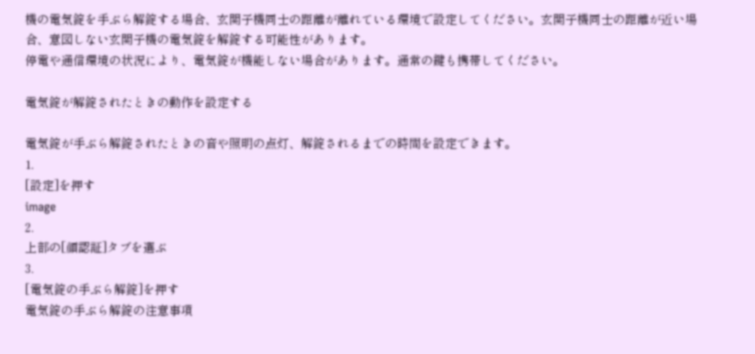機の電気錠を手ぶら解錠する場合、玄関子機同士の距離が離れている環境で設定してください。玄関子機同士の距離が近い場合、意図しない玄関子機の電気錠を解錠する可能性があります。
停電や通信環境の状況により、電気錠が機能しない場合があります。通常の鍵も携帯してください。

電気錠が解錠されたときの動作を設定する

電気錠が手ぶら解錠されたときの音や照明の点灯、解錠されるまでの時間を設定できます。
1.
[設定]を押す
image
2.
上部の[顔認証]タブを選ぶ
3.
[電気錠の手ぶら解錠]を押す
電気錠の手ぶら解錠の注意事項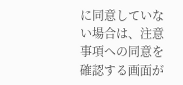に同意していない場合は、注意事項への同意を確認する画面が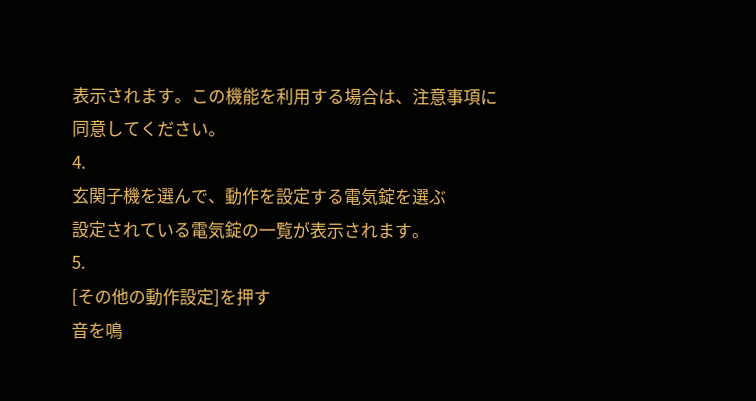表示されます。この機能を利用する場合は、注意事項に同意してください。
4.
玄関子機を選んで、動作を設定する電気錠を選ぶ
設定されている電気錠の一覧が表示されます。
5.
[その他の動作設定]を押す
音を鳴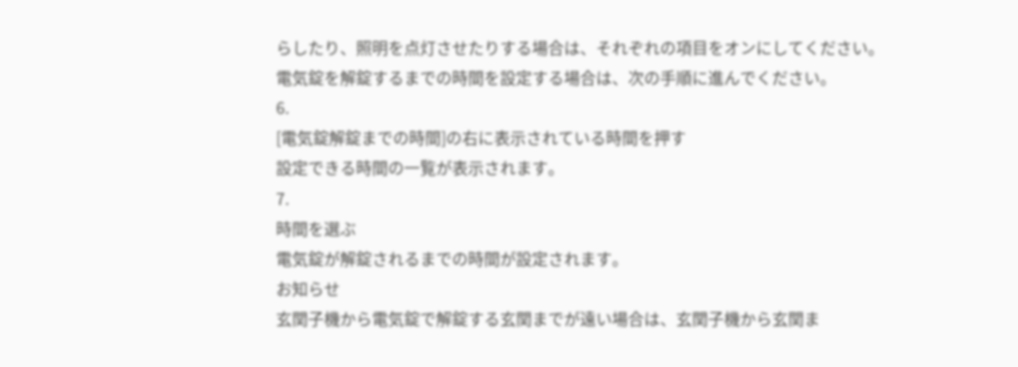らしたり、照明を点灯させたりする場合は、それぞれの項目をオンにしてください。
電気錠を解錠するまでの時間を設定する場合は、次の手順に進んでください。
6.
[電気錠解錠までの時間]の右に表示されている時間を押す
設定できる時間の一覧が表示されます。
7.
時間を選ぶ
電気錠が解錠されるまでの時間が設定されます。
お知らせ
玄関子機から電気錠で解錠する玄関までが遠い場合は、玄関子機から玄関ま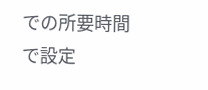での所要時間で設定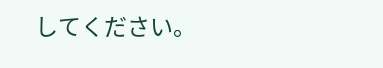してください。